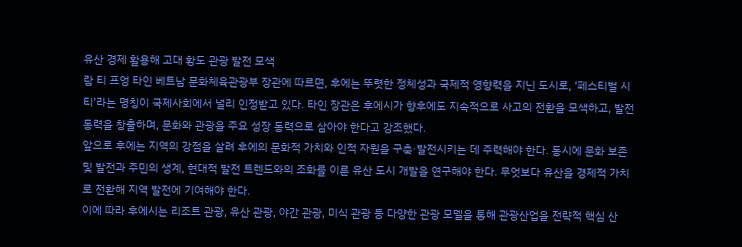유산 경제 활용해 고대 황도 관광 발전 모색
람 티 프엉 타인 베트남 문화체육관광부 장관에 따르면, 후에는 뚜렷한 정체성과 국제적 영향력을 지닌 도시로, ‘페스티벌 시티’라는 명칭이 국제사회에서 널리 인정받고 있다. 타인 장관은 후에시가 향후에도 지속적으로 사고의 전환을 모색하고, 발전 동력을 창출하며, 문화와 관광을 주요 성장 동력으로 삼아야 한다고 강조했다.
앞으로 후에는 지역의 강점을 살려 후에의 문화적 가치와 인적 자원을 구축·발전시키는 데 주력해야 한다. 동시에 문화 보존 및 발전과 주민의 생계, 현대적 발전 트렌드와의 조화를 이룬 유산 도시 개발을 연구해야 한다. 무엇보다 유산을 경제적 가치로 전환해 지역 발전에 기여해야 한다.
이에 따라 후에시는 리조트 관광, 유산 관광, 야간 관광, 미식 관광 등 다양한 관광 모델을 통해 관광산업을 전략적 핵심 산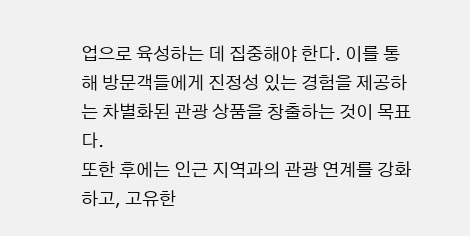업으로 육성하는 데 집중해야 한다. 이를 통해 방문객들에게 진정성 있는 경험을 제공하는 차별화된 관광 상품을 창출하는 것이 목표다.
또한 후에는 인근 지역과의 관광 연계를 강화하고, 고유한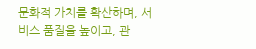문화적 가치를 확산하며, 서비스 품질을 높이고, 관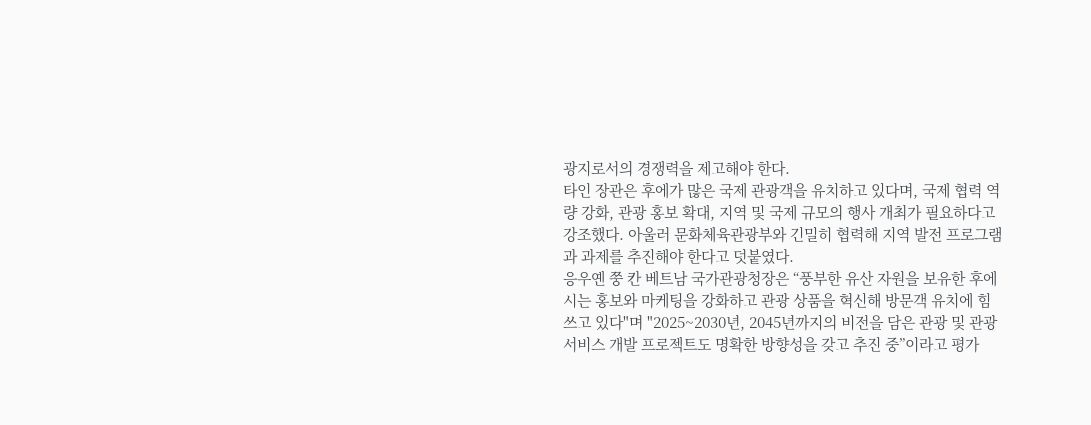광지로서의 경쟁력을 제고해야 한다.
타인 장관은 후에가 많은 국제 관광객을 유치하고 있다며, 국제 협력 역량 강화, 관광 홍보 확대, 지역 및 국제 규모의 행사 개최가 필요하다고 강조했다. 아울러 문화체육관광부와 긴밀히 협력해 지역 발전 프로그램과 과제를 추진해야 한다고 덧붙였다.
응우옌 쭝 칸 베트남 국가관광청장은 “풍부한 유산 자원을 보유한 후에시는 홍보와 마케팅을 강화하고 관광 상품을 혁신해 방문객 유치에 힘쓰고 있다"며 "2025~2030년, 2045년까지의 비전을 담은 관광 및 관광 서비스 개발 프로젝트도 명확한 방향성을 갖고 추진 중”이라고 평가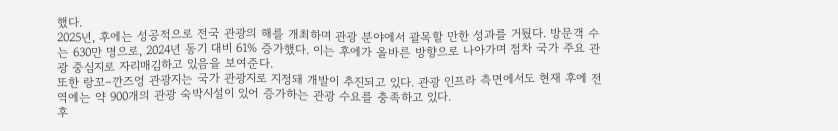했다.
2025년, 후에는 성공적으로 전국 관광의 해를 개최하며 관광 분야에서 괄목할 만한 성과를 거뒀다. 방문객 수는 630만 명으로, 2024년 동기 대비 61% 증가했다. 이는 후에가 올바른 방향으로 나아가며 점차 국가 주요 관광 중심지로 자리매김하고 있음을 보여준다.
또한 랑꼬–깐즈엉 관광지는 국가 관광지로 지정돼 개발이 추진되고 있다. 관광 인프라 측면에서도 현재 후에 전역에는 약 900개의 관광 숙박시설이 있어 증가하는 관광 수요를 충족하고 있다.
후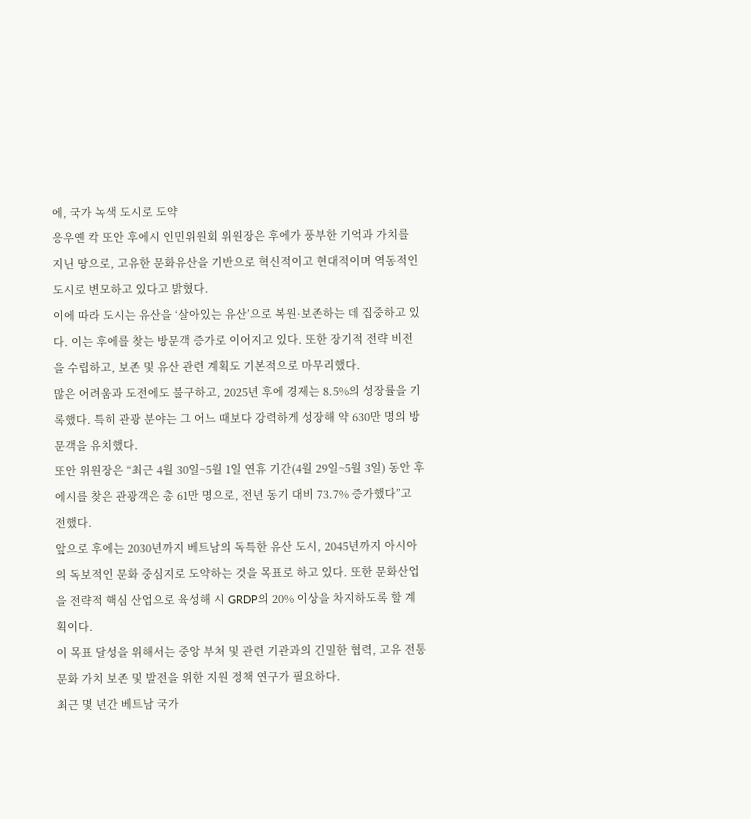에, 국가 녹색 도시로 도약
응우옌 칵 또안 후에시 인민위원회 위원장은 후에가 풍부한 기억과 가치를 지닌 땅으로, 고유한 문화유산을 기반으로 혁신적이고 현대적이며 역동적인 도시로 변모하고 있다고 밝혔다.
이에 따라 도시는 유산을 ‘살아있는 유산’으로 복원·보존하는 데 집중하고 있다. 이는 후에를 찾는 방문객 증가로 이어지고 있다. 또한 장기적 전략 비전을 수립하고, 보존 및 유산 관련 계획도 기본적으로 마무리했다.
많은 어려움과 도전에도 불구하고, 2025년 후에 경제는 8.5%의 성장률을 기록했다. 특히 관광 분야는 그 어느 때보다 강력하게 성장해 약 630만 명의 방문객을 유치했다.
또안 위원장은 “최근 4월 30일~5월 1일 연휴 기간(4월 29일~5월 3일) 동안 후에시를 찾은 관광객은 총 61만 명으로, 전년 동기 대비 73.7% 증가했다”고 전했다.
앞으로 후에는 2030년까지 베트남의 독특한 유산 도시, 2045년까지 아시아의 독보적인 문화 중심지로 도약하는 것을 목표로 하고 있다. 또한 문화산업을 전략적 핵심 산업으로 육성해 시 GRDP의 20% 이상을 차지하도록 할 계획이다.
이 목표 달성을 위해서는 중앙 부처 및 관련 기관과의 긴밀한 협력, 고유 전통문화 가치 보존 및 발전을 위한 지원 정책 연구가 필요하다.
최근 몇 년간 베트남 국가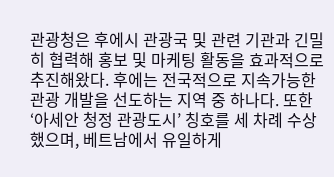관광청은 후에시 관광국 및 관련 기관과 긴밀히 협력해 홍보 및 마케팅 활동을 효과적으로 추진해왔다. 후에는 전국적으로 지속가능한 관광 개발을 선도하는 지역 중 하나다. 또한 ‘아세안 청정 관광도시’ 칭호를 세 차례 수상했으며, 베트남에서 유일하게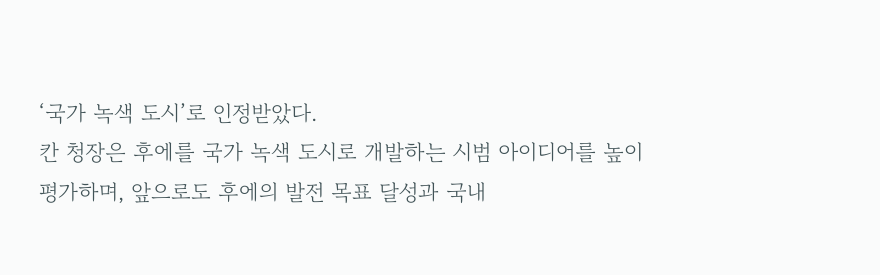‘국가 녹색 도시’로 인정받았다.
칸 청장은 후에를 국가 녹색 도시로 개발하는 시범 아이디어를 높이 평가하며, 앞으로도 후에의 발전 목표 달성과 국내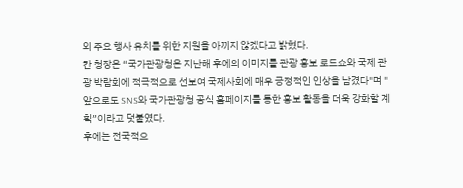외 주요 행사 유치를 위한 지원을 아끼지 않겠다고 밝혔다.
칸 청장은 “국가관광청은 지난해 후에의 이미지를 관광 홍보 로드쇼와 국제 관광 박람회에 적극적으로 선보여 국제사회에 매우 긍정적인 인상을 남겼다"며 "앞으로도 SNS와 국가관광청 공식 홈페이지를 통한 홍보 활동을 더욱 강화할 계획”이라고 덧붙였다.
후에는 전국적으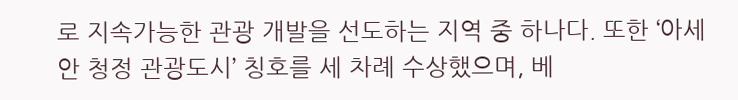로 지속가능한 관광 개발을 선도하는 지역 중 하나다. 또한 ‘아세안 청정 관광도시’ 칭호를 세 차례 수상했으며, 베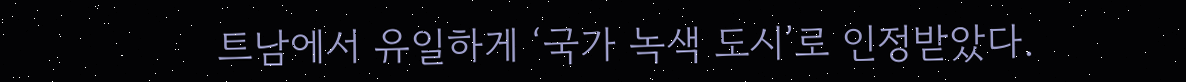트남에서 유일하게 ‘국가 녹색 도시’로 인정받았다.